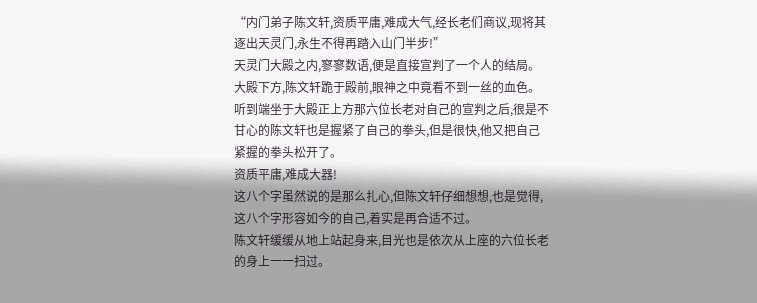“内门弟子陈文轩,资质平庸,难成大气,经长老们商议,现将其逐出天灵门,永生不得再踏入山门半步!”
天灵门大殿之内,寥寥数语,便是直接宣判了一个人的结局。
大殿下方,陈文轩跪于殿前,眼神之中竟看不到一丝的血色。
听到端坐于大殿正上方那六位长老对自己的宣判之后,很是不甘心的陈文轩也是握紧了自己的拳头,但是很快,他又把自己紧握的拳头松开了。
资质平庸,难成大器!
这八个字虽然说的是那么扎心,但陈文轩仔细想想,也是觉得,这八个字形容如今的自己,着实是再合适不过。
陈文轩缓缓从地上站起身来,目光也是依次从上座的六位长老的身上一一扫过。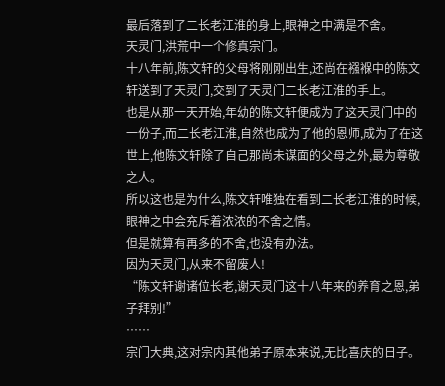最后落到了二长老江淮的身上,眼神之中满是不舍。
天灵门,洪荒中一个修真宗门。
十八年前,陈文轩的父母将刚刚出生,还尚在襁褓中的陈文轩送到了天灵门,交到了天灵门二长老江淮的手上。
也是从那一天开始,年幼的陈文轩便成为了这天灵门中的一份子,而二长老江淮,自然也成为了他的恩师,成为了在这世上,他陈文轩除了自己那尚未谋面的父母之外,最为尊敬之人。
所以这也是为什么,陈文轩唯独在看到二长老江淮的时候,眼神之中会充斥着浓浓的不舍之情。
但是就算有再多的不舍,也没有办法。
因为天灵门,从来不留废人!
“陈文轩谢诸位长老,谢天灵门这十八年来的养育之恩,弟子拜别!”
……
宗门大典,这对宗内其他弟子原本来说,无比喜庆的日子。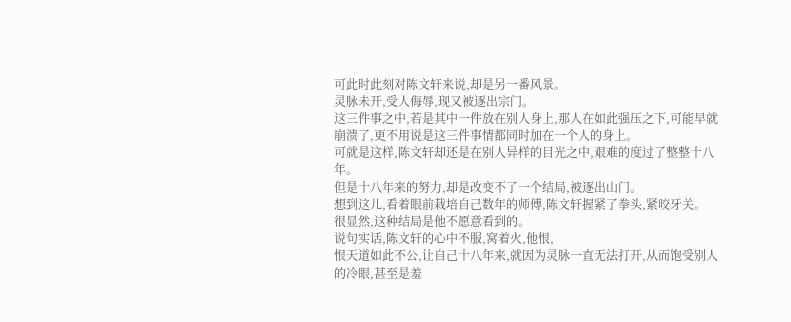可此时此刻对陈文轩来说,却是另一番风景。
灵脉未开,受人侮辱,现又被逐出宗门。
这三件事之中,若是其中一件放在别人身上,那人在如此强压之下,可能早就崩溃了,更不用说是这三件事情都同时加在一个人的身上。
可就是这样,陈文轩却还是在别人异样的目光之中,艰难的度过了整整十八年。
但是十八年来的努力,却是改变不了一个结局,被逐出山门。
想到这儿,看着眼前栽培自己数年的师傅,陈文轩握紧了拳头,紧咬牙关。
很显然,这种结局是他不愿意看到的。
说句实话,陈文轩的心中不服,窝着火,他恨,
恨天道如此不公,让自己十八年来,就因为灵脉一直无法打开,从而饱受别人的冷眼,甚至是羞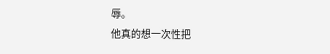辱。
他真的想一次性把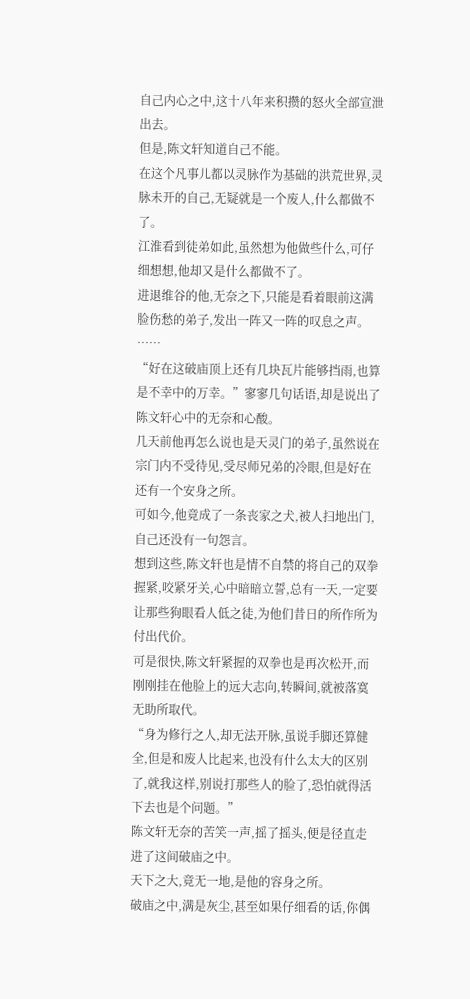自己内心之中,这十八年来积攒的怒火全部宣泄出去。
但是,陈文轩知道自己不能。
在这个凡事儿都以灵脉作为基础的洪荒世界,灵脉未开的自己,无疑就是一个废人,什么都做不了。
江淮看到徒弟如此,虽然想为他做些什么,可仔细想想,他却又是什么都做不了。
进退维谷的他,无奈之下,只能是看着眼前这满脸伤愁的弟子,发出一阵又一阵的叹息之声。
……
“好在这破庙顶上还有几块瓦片能够挡雨,也算是不幸中的万幸。”寥寥几句话语,却是说出了陈文轩心中的无奈和心酸。
几天前他再怎么说也是天灵门的弟子,虽然说在宗门内不受待见,受尽师兄弟的冷眼,但是好在还有一个安身之所。
可如今,他竟成了一条丧家之犬,被人扫地出门,自己还没有一句怨言。
想到这些,陈文轩也是情不自禁的将自己的双拳握紧,咬紧牙关,心中暗暗立誓,总有一天,一定要让那些狗眼看人低之徒,为他们昔日的所作所为付出代价。
可是很快,陈文轩紧握的双拳也是再次松开,而刚刚挂在他脸上的远大志向,转瞬间,就被落寞无助所取代。
“身为修行之人,却无法开脉,虽说手脚还算健全,但是和废人比起来,也没有什么太大的区别了,就我这样,别说打那些人的脸了,恐怕就得活下去也是个问题。”
陈文轩无奈的苦笑一声,摇了摇头,便是径直走进了这间破庙之中。
天下之大,竟无一地,是他的容身之所。
破庙之中,满是灰尘,甚至如果仔细看的话,你偶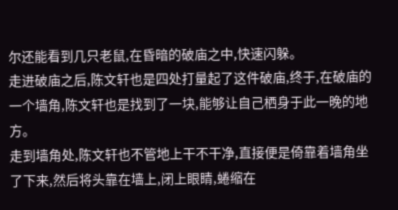尔还能看到几只老鼠,在昏暗的破庙之中,快速闪躲。
走进破庙之后,陈文轩也是四处打量起了这件破庙,终于,在破庙的一个墙角,陈文轩也是找到了一块,能够让自己栖身于此一晚的地方。
走到墙角处,陈文轩也不管地上干不干净,直接便是倚靠着墙角坐了下来,然后将头靠在墙上,闭上眼睛,蜷缩在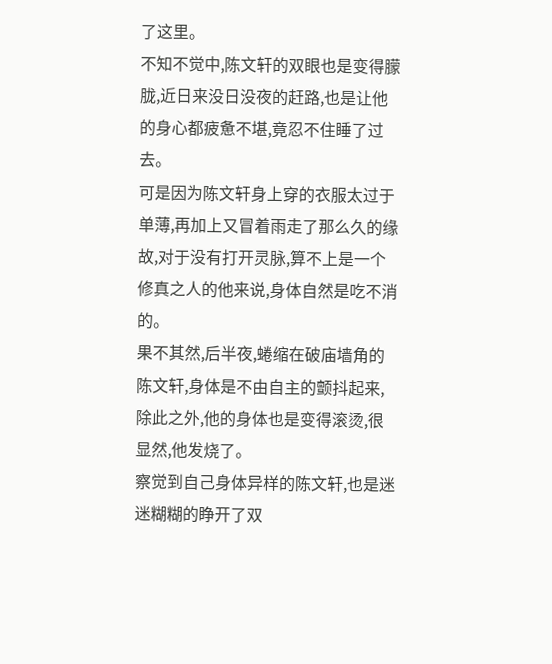了这里。
不知不觉中,陈文轩的双眼也是变得朦胧,近日来没日没夜的赶路,也是让他的身心都疲惫不堪,竟忍不住睡了过去。
可是因为陈文轩身上穿的衣服太过于单薄,再加上又冒着雨走了那么久的缘故,对于没有打开灵脉,算不上是一个修真之人的他来说,身体自然是吃不消的。
果不其然,后半夜,蜷缩在破庙墙角的陈文轩,身体是不由自主的颤抖起来,除此之外,他的身体也是变得滚烫,很显然,他发烧了。
察觉到自己身体异样的陈文轩,也是迷迷糊糊的睁开了双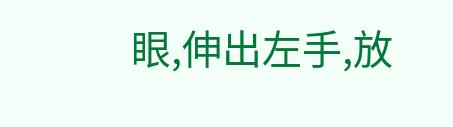眼,伸出左手,放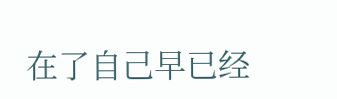在了自己早已经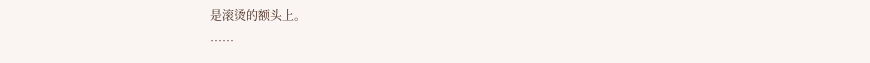是滚烫的额头上。
……